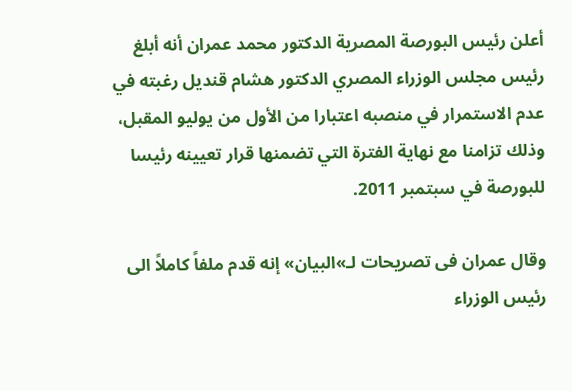أعلن رئيس البورصة المصرية الدكتور محمد عمران أنه أبلغ رئيس مجلس الوزراء المصري الدكتور هشام قنديل رغبته في عدم الاستمرار في منصبه اعتبارا من الأول من يوليو المقبل، وذلك تزامنا مع نهاية الفترة التي تضمنها قرار تعيينه رئيسا للبورصة في سبتمبر 2011.

وقال عمران فى تصريحات لـ»البيان» إنه قدم ملفاً كاملاً الى رئيس الوزراء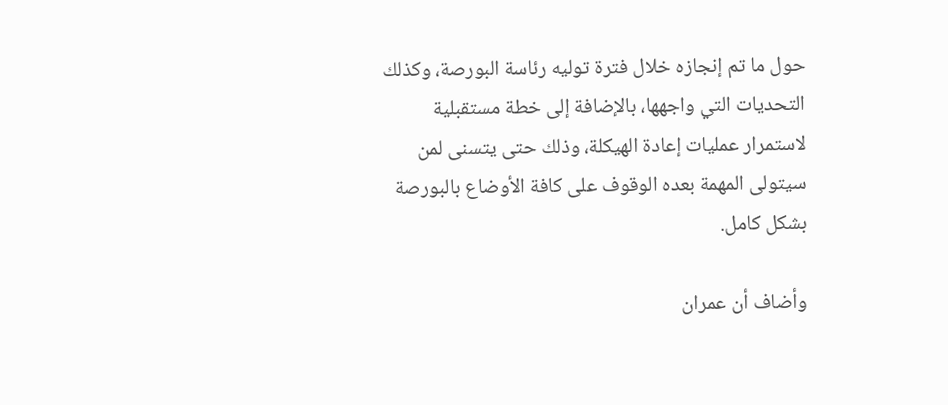حول ما تم إنجازه خلال فترة توليه رئاسة البورصة، وكذلك التحديات التي واجهها، بالإضافة إلى خطة مستقبلية لاستمرار عمليات إعادة الهيكلة، وذلك حتى يتسنى لمن سيتولى المهمة بعده الوقوف على كافة الأوضاع بالبورصة بشكل كامل.

وأضاف أن عمران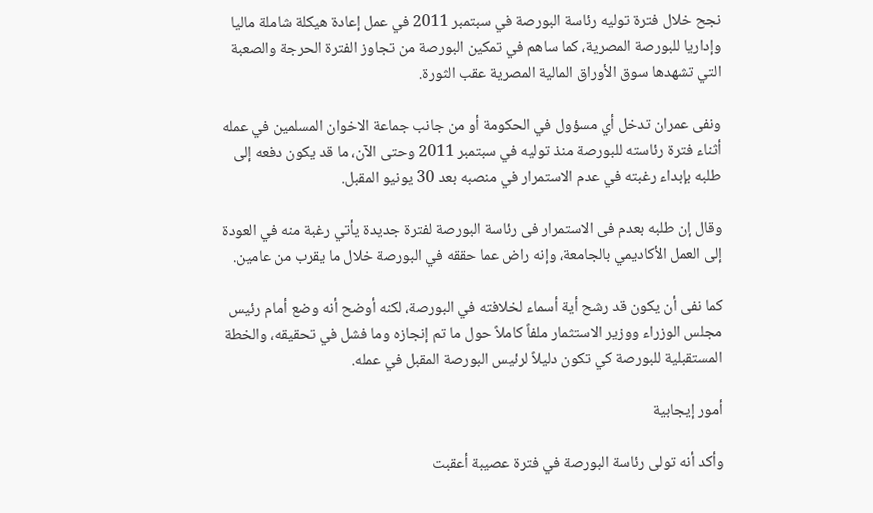نجح خلال فترة توليه رئاسة البورصة في سبتمبر 2011 في عمل إعادة هيكلة شاملة ماليا وإداريا للبورصة المصرية، كما ساهم في تمكين البورصة من تجاوز الفترة الحرجة والصعبة التي تشهدها سوق الأوراق المالية المصرية عقب الثورة.

ونفى عمران تدخل أي مسؤول في الحكومة أو من جانب جماعة الاخوان المسلمين في عمله أثناء فترة رئاسته للبورصة منذ توليه في سبتمبر 2011 وحتى الآن، ما قد يكون دفعه إلى طلبه بإبداء رغبته في عدم الاستمرار في منصبه بعد 30 يونيو المقبل.

وقال إن طلبه بعدم فى الاستمرار فى رئاسة البورصة لفترة جديدة يأتي رغبة منه في العودة إلى العمل الأكاديمي بالجامعة، وإنه راض عما حققه في البورصة خلال ما يقرب من عامين.

كما نفى أن يكون قد رشح أية أسماء لخلافته في البورصة، لكنه أوضح أنه وضع أمام رئيس مجلس الوزراء ووزير الاستثمار ملفاً كاملاً حول ما تم إنجازه وما فشل في تحقيقه، والخطة المستقبلية للبورصة كي تكون دليلاً لرئيس البورصة المقبل في عمله.

أمور إيجابية

وأكد أنه تولى رئاسة البورصة في فترة عصيبة أعقبت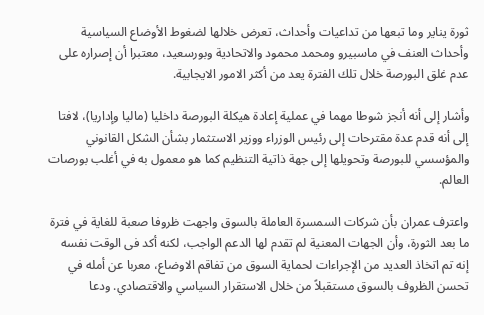ثورة يناير وما تبعها من تداعيات وأحداث، تعرض خلالها لضغوط الأوضاع السياسية وأحداث العنف في ماسبيرو ومحمد محمود والاتحادية وبورسعيد، معتبرا أن إصراره على عدم غلق البورصة خلال تلك الفترة يعد من أكثر الامور الايجابية.

وأشار إلى أنه أنجز شوطا مهما في عملية إعادة هيكلة البورصة داخليا (ماليا وإداريا)، لافتا إلى أنه قدم عدة مقترحات إلى رئيس الوزراء ووزير الاستثمار بشأن الشكل القانوني والمؤسسي للبورصة وتحويلها إلى جهة ذاتية التنظيم كما هو معمول به في أغلب بورصات العالم.

واعترف عمران بأن شركات السمسرة العاملة بالسوق واجهت ظروفا صعبة للغاية في فترة ما بعد الثورة، وأن الجهات المعنية لم تقدم لها الدعم الواجب، لكنه أكد فى الوقت نفسه إنه تم اتخاذ العديد من الإجراءات لحماية السوق من تفاقم الاوضاع، معربا عن أمله في تحسن الظروف بالسوق مستقبلاً من خلال الاستقرار السياسي والاقتصادي. ودعا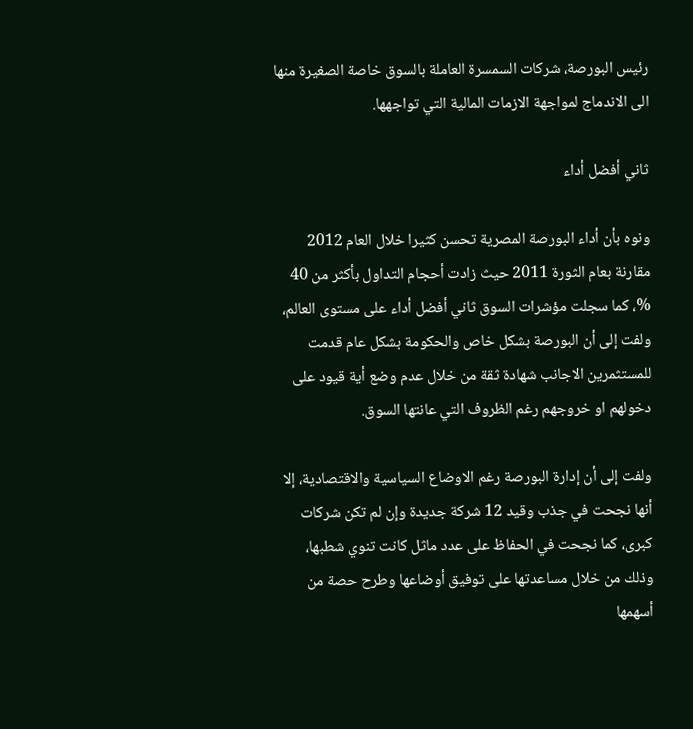رئيس البورصة، شركات السمسرة العاملة بالسوق خاصة الصغيرة منها الى الاندماج لمواجهة الازمات المالية التي تواجهها.

ثاني أفضل أداء

ونوه بأن أداء البورصة المصرية تحسن كثيرا خلال العام 2012 مقارنة بعام الثورة 2011 حيث زادت أحجام التداول بأكثر من 40 %، كما سجلت مؤشرات السوق ثاني أفضل أداء على مستوى العالم، ولفت إلى أن البورصة بشكل خاص والحكومة بشكل عام قدمت للمستثمرين الاجانب شهادة ثقة من خلال عدم وضع أية قيود على دخولهم او خروجهم رغم الظروف التي عانتها السوق.

ولفت إلى أن إدارة البورصة رغم الاوضاع السياسية والاقتصادية، إلا أنها نجحت في جذب وقيد 12 شركة جديدة وإن لم تكن شركات كبرى، كما نجحت في الحفاظ على عدد ماثل كانت تنوي شطبها، وذلك من خلال مساعدتها على توفيق أوضاعها وطرح حصة من أسهمها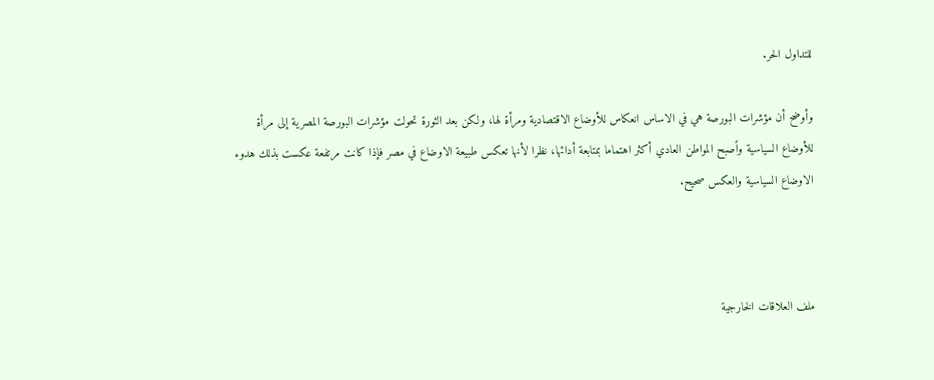للتداول الحر.

وأوضح أن مؤشرات البورصة هي في الاساس انعكاس للأوضاع الاقتصادية ومرأة لها، ولكن بعد الثورة تحولت مؤشرات البورصة المصرية إلى مرأة للأوضاع السياسية واًصبح المواطن العادي أكثر اهتماما بمتابعة أدائها، نظرا لأنها تعكس طبيعة الاوضاع في مصر فإذا كانت مرتفعة عكست بذلك هدوء الاوضاع السياسية والعكس صحيح.



ملف العلاقات الخارجية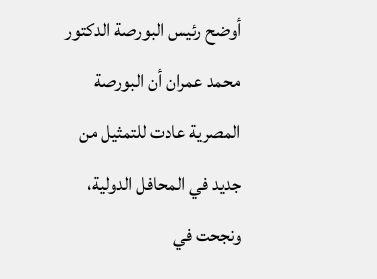أوضح رئيس البورصة الدكتور محمد عمران أن البورصة المصرية عادت للتمثيل من جديد في المحافل الدولية، ونجحت في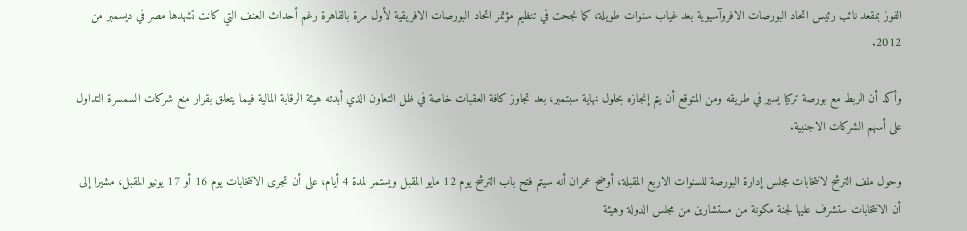الفوز بمقعد نائب رئيس اتحاد البورصات الافروآسيوية بعد غياب سنوات طويلة، كما نجحت في تنظيم مؤتمر اتحاد البورصات الافريقية لأول مرة بالقاهرة رغم أحداث العنف التي كانت تشهدها مصر في ديسمبر من 2012.

وأكد أن الربط مع بورصة تركيا يسير في طريقه ومن المتوقع أن يتم إنجازه بحلول نهاية سبتمبر، بعد تجاوز كافة العقبات خاصة في ظل التعاون الذي أبدته هيئة الرقابة المالية فيما يتعلق بقرار منع شركات السمسرة التداول على أسهم الشركات الاجنبية.

وحول ملف الترشح لانتخابات مجلس إدارة البورصة للسنوات الاربع المقبلة، أوضح عمران أنه سيتم فتح باب الترشح يوم 12 مايو المقبل ويستمر لمدة 4 أيام، على أن تجرى الانتخابات يوم 16 أو 17 يونيو المقبل، مشيرا إلى أن الانتخابات ستشرف عليها لجنة مكونة من مستشارين من مجلس الدولة وهيئة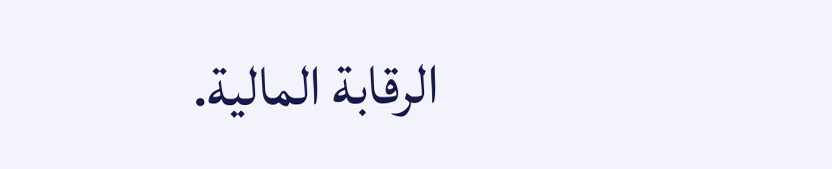الرقابة المالية.